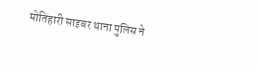मोतिहारी साइबर थाना पुलिस ने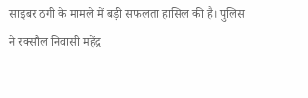साइबर ठगी के मामले में बड़ी सफलता हासिल की है। पुलिस ने रक्सौल निवासी महेंद्र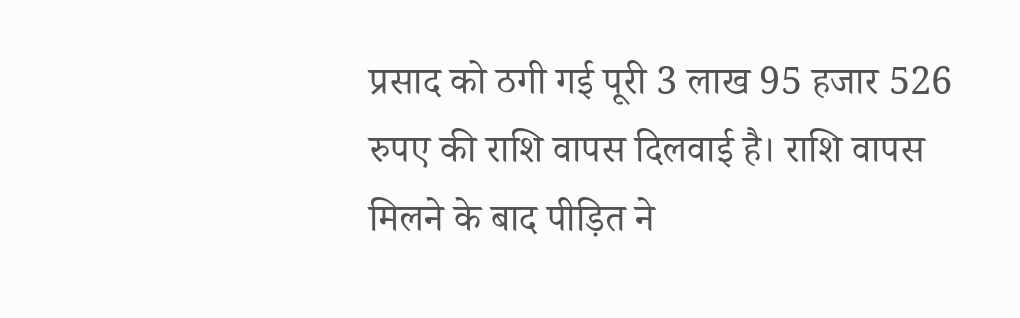प्रसाद को ठगी गई पूरी 3 लाख 95 हजार 526 रुपए की राशि वापस दिलवाई है। राशि वापस मिलने के बाद पीड़ित ने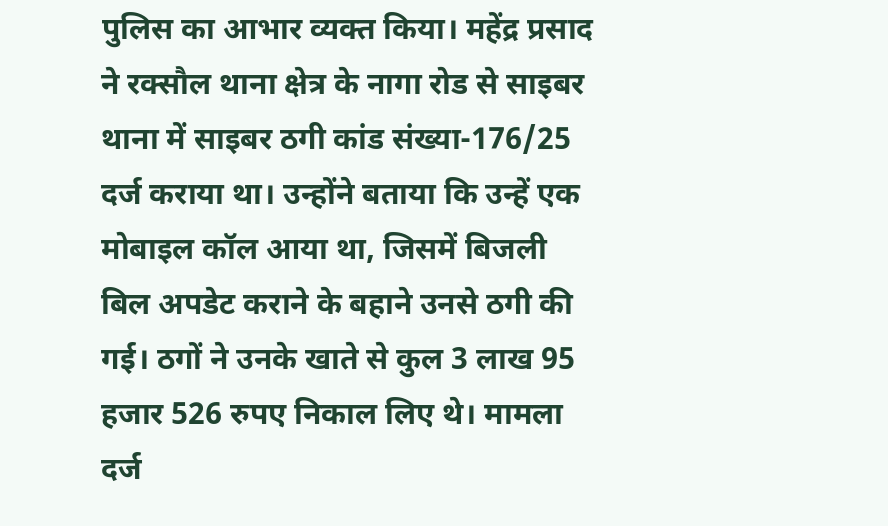पुलिस का आभार व्यक्त किया। महेंद्र प्रसाद ने रक्सौल थाना क्षेत्र के नागा रोड से साइबर थाना में साइबर ठगी कांड संख्या-176/25 दर्ज कराया था। उन्होंने बताया कि उन्हें एक मोबाइल कॉल आया था, जिसमें बिजली बिल अपडेट कराने के बहाने उनसे ठगी की गई। ठगों ने उनके खाते से कुल 3 लाख 95 हजार 526 रुपए निकाल लिए थे। मामला दर्ज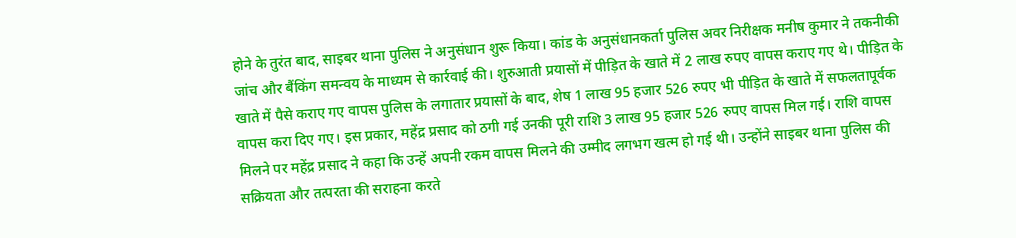होने के तुरंत बाद, साइबर थाना पुलिस ने अनुसंधान शुरू किया। कांड के अनुसंधानकर्ता पुलिस अवर निरीक्षक मनीष कुमार ने तकनीकी जांच और बैंकिंग समन्वय के माध्यम से कार्रवाई की। शुरुआती प्रयासों में पीड़ित के खाते में 2 लाख रुपए वापस कराए गए थे। पीड़ित के खाते में पैसे कराए गए वापस पुलिस के लगातार प्रयासों के बाद, शेष 1 लाख 95 हजार 526 रुपए भी पीड़ित के खाते में सफलतापूर्वक वापस करा दिए गए। इस प्रकार, महेंद्र प्रसाद को ठगी गई उनकी पूरी राशि 3 लाख 95 हजार 526 रुपए वापस मिल गई। राशि वापस मिलने पर महेंद्र प्रसाद ने कहा कि उन्हें अपनी रकम वापस मिलने की उम्मीद लगभग खत्म हो गई थी। उन्होंने साइबर थाना पुलिस की सक्रियता और तत्परता की सराहना करते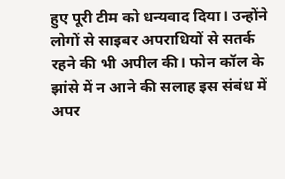हुए पूरी टीम को धन्यवाद दिया। उन्होंने लोगों से साइबर अपराधियों से सतर्क रहने की भी अपील की। फोन कॉल के झांसे में न आने की सलाह इस संबंध में अपर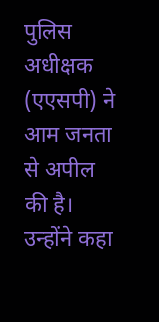पुलिस अधीक्षक (एएसपी) ने आम जनता से अपील की है। उन्होंने कहा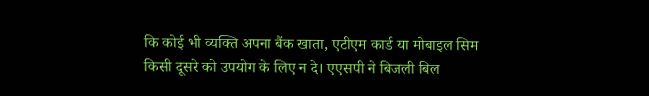कि कोई भी व्यक्ति अपना बैंक खाता, एटीएम कार्ड या मोबाइल सिम किसी दूसरे को उपयोग के लिए न दे। एएसपी ने बिजली बिल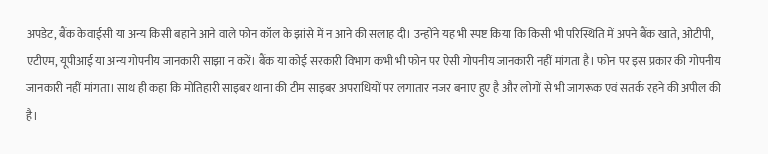अपडेट, बैंक केवाईसी या अन्य किसी बहाने आने वाले फोन कॉल के झांसे में न आने की सलाह दी। उन्होंने यह भी स्पष्ट किया कि किसी भी परिस्थिति में अपने बैंक खाते, ओटीपी, एटीएम, यूपीआई या अन्य गोपनीय जानकारी साझा न करें। बैंक या कोई सरकारी विभाग कभी भी फोन पर ऐसी गोपनीय जानकारी नहीं मांगता है। फोन पर इस प्रकार की गोपनीय जानकारी नहीं मांगता। साथ ही कहा कि मोतिहारी साइबर थाना की टीम साइबर अपराधियों पर लगातार नजर बनाए हुए है और लोगों से भी जागरूक एवं सतर्क रहने की अपील की है।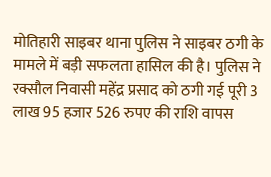मोतिहारी साइबर थाना पुलिस ने साइबर ठगी के मामले में बड़ी सफलता हासिल की है। पुलिस ने रक्सौल निवासी महेंद्र प्रसाद को ठगी गई पूरी 3 लाख 95 हजार 526 रुपए की राशि वापस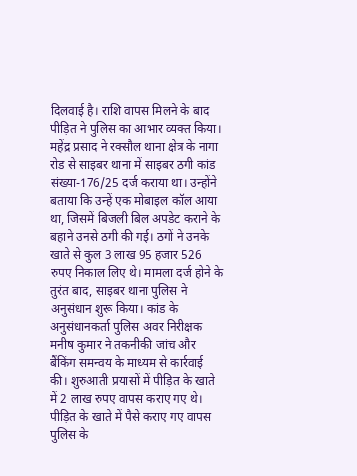दिलवाई है। राशि वापस मिलने के बाद पीड़ित ने पुलिस का आभार व्यक्त किया। महेंद्र प्रसाद ने रक्सौल थाना क्षेत्र के नागा रोड से साइबर थाना में साइबर ठगी कांड संख्या-176/25 दर्ज कराया था। उन्होंने बताया कि उन्हें एक मोबाइल कॉल आया था, जिसमें बिजली बिल अपडेट कराने के बहाने उनसे ठगी की गई। ठगों ने उनके खाते से कुल 3 लाख 95 हजार 526 रुपए निकाल लिए थे। मामला दर्ज होने के तुरंत बाद, साइबर थाना पुलिस ने अनुसंधान शुरू किया। कांड के अनुसंधानकर्ता पुलिस अवर निरीक्षक मनीष कुमार ने तकनीकी जांच और बैंकिंग समन्वय के माध्यम से कार्रवाई की। शुरुआती प्रयासों में पीड़ित के खाते में 2 लाख रुपए वापस कराए गए थे। पीड़ित के खाते में पैसे कराए गए वापस पुलिस के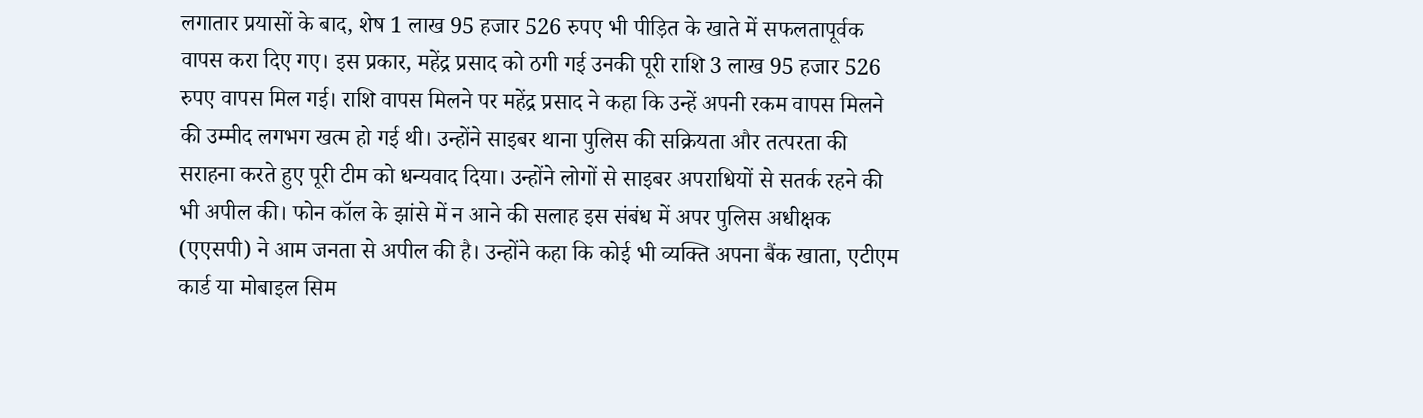लगातार प्रयासों के बाद, शेष 1 लाख 95 हजार 526 रुपए भी पीड़ित के खाते में सफलतापूर्वक वापस करा दिए गए। इस प्रकार, महेंद्र प्रसाद को ठगी गई उनकी पूरी राशि 3 लाख 95 हजार 526 रुपए वापस मिल गई। राशि वापस मिलने पर महेंद्र प्रसाद ने कहा कि उन्हें अपनी रकम वापस मिलने की उम्मीद लगभग खत्म हो गई थी। उन्होंने साइबर थाना पुलिस की सक्रियता और तत्परता की सराहना करते हुए पूरी टीम को धन्यवाद दिया। उन्होंने लोगों से साइबर अपराधियों से सतर्क रहने की भी अपील की। फोन कॉल के झांसे में न आने की सलाह इस संबंध में अपर पुलिस अधीक्षक (एएसपी) ने आम जनता से अपील की है। उन्होंने कहा कि कोई भी व्यक्ति अपना बैंक खाता, एटीएम कार्ड या मोबाइल सिम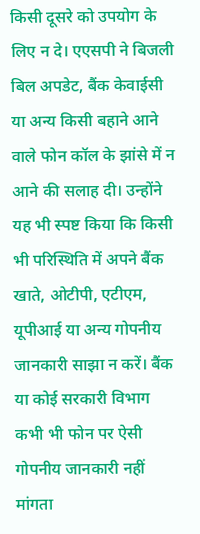किसी दूसरे को उपयोग के लिए न दे। एएसपी ने बिजली बिल अपडेट, बैंक केवाईसी या अन्य किसी बहाने आने वाले फोन कॉल के झांसे में न आने की सलाह दी। उन्होंने यह भी स्पष्ट किया कि किसी भी परिस्थिति में अपने बैंक खाते, ओटीपी, एटीएम, यूपीआई या अन्य गोपनीय जानकारी साझा न करें। बैंक या कोई सरकारी विभाग कभी भी फोन पर ऐसी गोपनीय जानकारी नहीं मांगता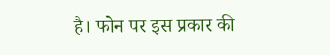है। फोन पर इस प्रकार की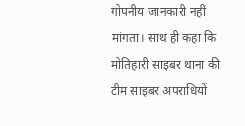गोपनीय जानकारी नहीं मांगता। साथ ही कहा कि मोतिहारी साइबर थाना की टीम साइबर अपराधियों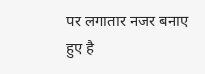पर लगातार नजर बनाए हुए है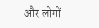और लोगों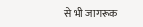से भी जागरूक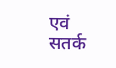एवं सतर्क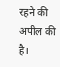रहने की अपील की है।